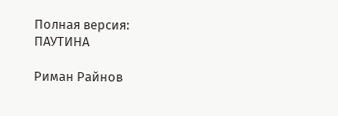Полная версия:
ПАУТИНА

Риман Райнов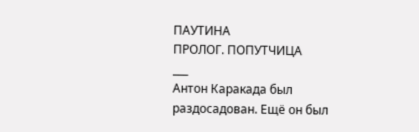ПАУТИНА
ПРОЛОГ. ПОПУТЧИЦА
___
Антон Каракада был раздосадован. Ещё он был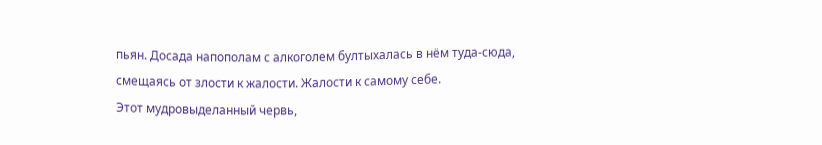пьян. Досада напополам с алкоголем бултыхалась в нём туда-сюда, смещаясь от злости к жалости. Жалости к самому себе.
Этот мудровыделанный червь,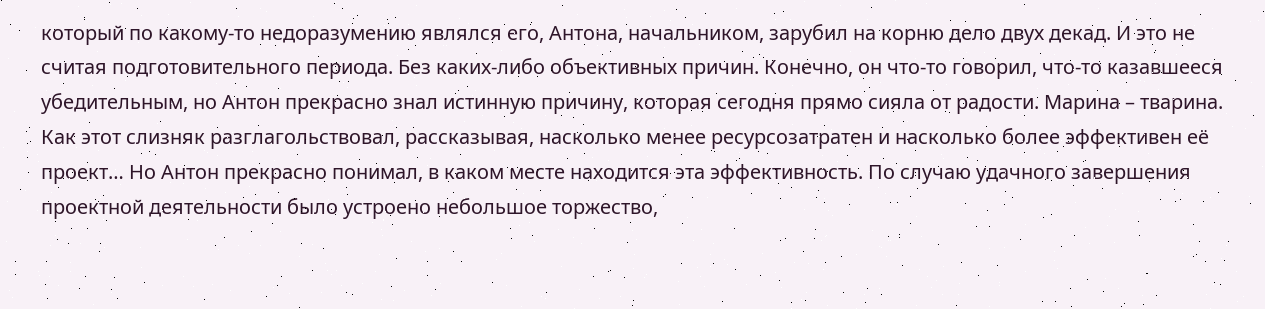который по какому-то недоразумению являлся его, Антона, начальником, зарубил на корню дело двух декад. И это не считая подготовительного периода. Без каких-либо объективных причин. Конечно, он что-то говорил, что-то казавшееся убедительным, но Антон прекрасно знал истинную причину, которая сегодня прямо сияла от радости. Марина – тварина. Как этот слизняк разглагольствовал, рассказывая, насколько менее ресурсозатратен и насколько более эффективен её проект… Но Антон прекрасно понимал, в каком месте находится эта эффективность. По случаю удачного завершения проектной деятельности было устроено небольшое торжество,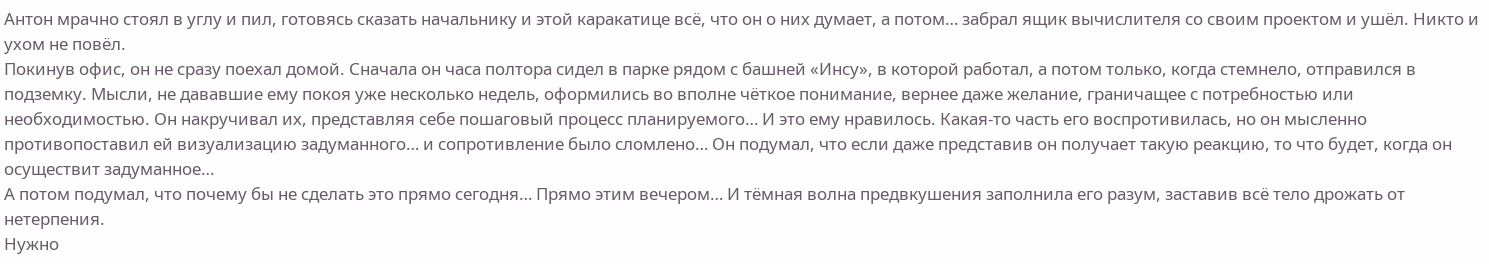Антон мрачно стоял в углу и пил, готовясь сказать начальнику и этой каракатице всё, что он о них думает, а потом… забрал ящик вычислителя со своим проектом и ушёл. Никто и ухом не повёл.
Покинув офис, он не сразу поехал домой. Сначала он часа полтора сидел в парке рядом с башней «Инсу», в которой работал, а потом только, когда стемнело, отправился в подземку. Мысли, не дававшие ему покоя уже несколько недель, оформились во вполне чёткое понимание, вернее даже желание, граничащее с потребностью или необходимостью. Он накручивал их, представляя себе пошаговый процесс планируемого… И это ему нравилось. Какая-то часть его воспротивилась, но он мысленно противопоставил ей визуализацию задуманного… и сопротивление было сломлено… Он подумал, что если даже представив он получает такую реакцию, то что будет, когда он осуществит задуманное…
А потом подумал, что почему бы не сделать это прямо сегодня… Прямо этим вечером… И тёмная волна предвкушения заполнила его разум, заставив всё тело дрожать от нетерпения.
Нужно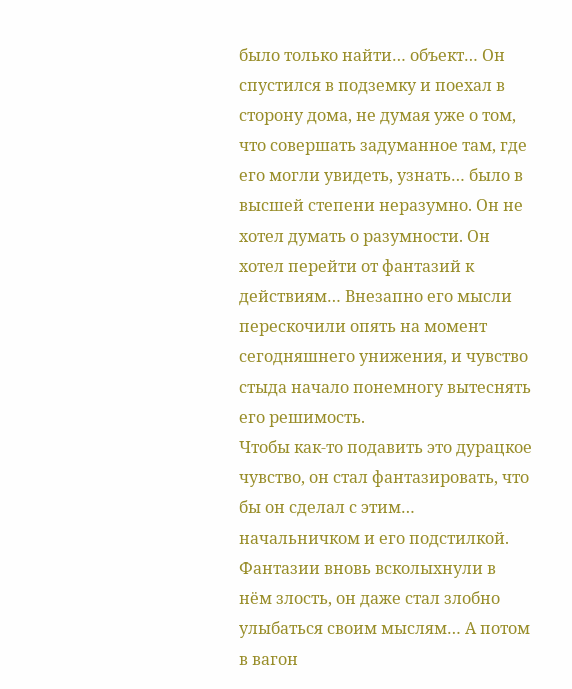было только найти… объект… Он спустился в подземку и поехал в сторону дома, не думая уже о том, что совершать задуманное там, где его могли увидеть, узнать… было в высшей степени неразумно. Он не хотел думать о разумности. Он хотел перейти от фантазий к действиям… Внезапно его мысли перескочили опять на момент сегодняшнего унижения, и чувство стыда начало понемногу вытеснять его решимость.
Чтобы как-то подавить это дурацкое чувство, он стал фантазировать, что бы он сделал с этим… начальничком и его подстилкой. Фантазии вновь всколыхнули в нём злость, он даже стал злобно улыбаться своим мыслям… А потом в вагон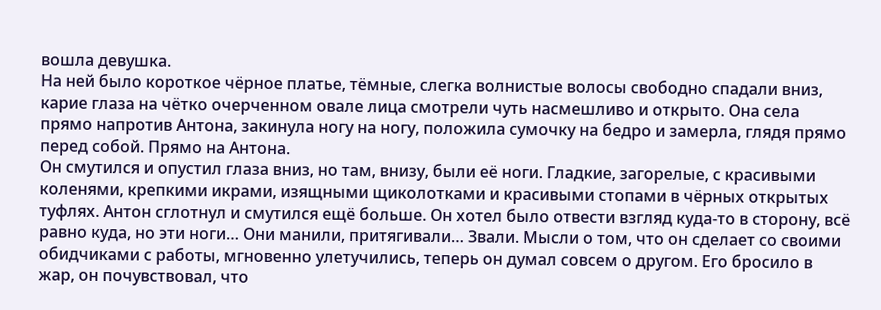вошла девушка.
На ней было короткое чёрное платье, тёмные, слегка волнистые волосы свободно спадали вниз, карие глаза на чётко очерченном овале лица смотрели чуть насмешливо и открыто. Она села прямо напротив Антона, закинула ногу на ногу, положила сумочку на бедро и замерла, глядя прямо перед собой. Прямо на Антона.
Он смутился и опустил глаза вниз, но там, внизу, были её ноги. Гладкие, загорелые, с красивыми коленями, крепкими икрами, изящными щиколотками и красивыми стопами в чёрных открытых туфлях. Антон сглотнул и смутился ещё больше. Он хотел было отвести взгляд куда-то в сторону, всё равно куда, но эти ноги… Они манили, притягивали… Звали. Мысли о том, что он сделает со своими обидчиками с работы, мгновенно улетучились, теперь он думал совсем о другом. Его бросило в жар, он почувствовал, что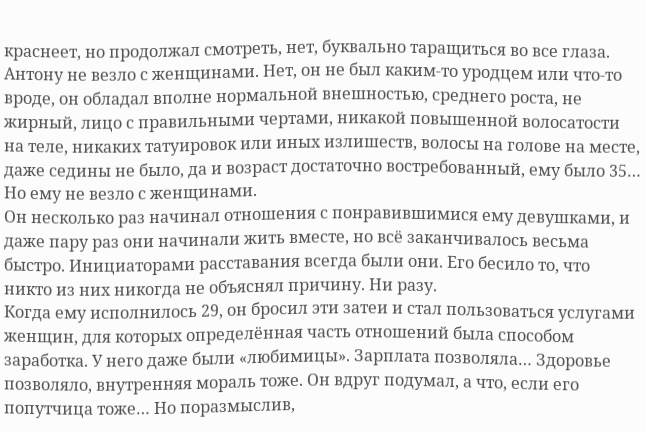краснеет, но продолжал смотреть, нет, буквально таращиться во все глаза.
Антону не везло с женщинами. Нет, он не был каким-то уродцем или что-то вроде, он обладал вполне нормальной внешностью, среднего роста, не жирный, лицо с правильными чертами, никакой повышенной волосатости на теле, никаких татуировок или иных излишеств, волосы на голове на месте, даже седины не было, да и возраст достаточно востребованный, ему было 35… Но ему не везло с женщинами.
Он несколько раз начинал отношения с понравившимися ему девушками, и даже пару раз они начинали жить вместе, но всё заканчивалось весьма быстро. Инициаторами расставания всегда были они. Его бесило то, что никто из них никогда не объяснял причину. Ни разу.
Когда ему исполнилось 29, он бросил эти затеи и стал пользоваться услугами женщин, для которых определённая часть отношений была способом заработка. У него даже были «любимицы». Зарплата позволяла… Здоровье позволяло, внутренняя мораль тоже. Он вдруг подумал, а что, если его попутчица тоже… Но поразмыслив,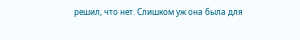решил, что нет. Слишком уж она была для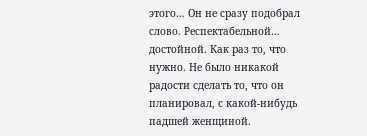этого… Он не сразу подобрал слово. Респектабельной… достойной. Как раз то, что нужно. Не было никакой радости сделать то, что он планировал, с какой-нибудь падшей женщиной.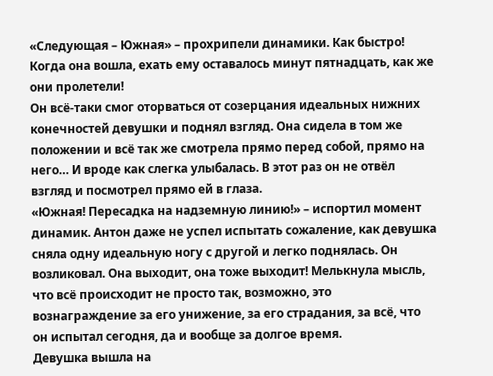«Следующая – Южная» – прохрипели динамики. Как быстро! Когда она вошла, ехать ему оставалось минут пятнадцать, как же они пролетели!
Он всё-таки смог оторваться от созерцания идеальных нижних конечностей девушки и поднял взгляд. Она сидела в том же положении и всё так же смотрела прямо перед собой, прямо на него… И вроде как слегка улыбалась. В этот раз он не отвёл взгляд и посмотрел прямо ей в глаза.
«Южная! Пересадка на надземную линию!» – испортил момент динамик. Антон даже не успел испытать сожаление, как девушка сняла одну идеальную ногу с другой и легко поднялась. Он возликовал. Она выходит, она тоже выходит! Мелькнула мысль, что всё происходит не просто так, возможно, это вознаграждение за его унижение, за его страдания, за всё, что он испытал сегодня, да и вообще за долгое время.
Девушка вышла на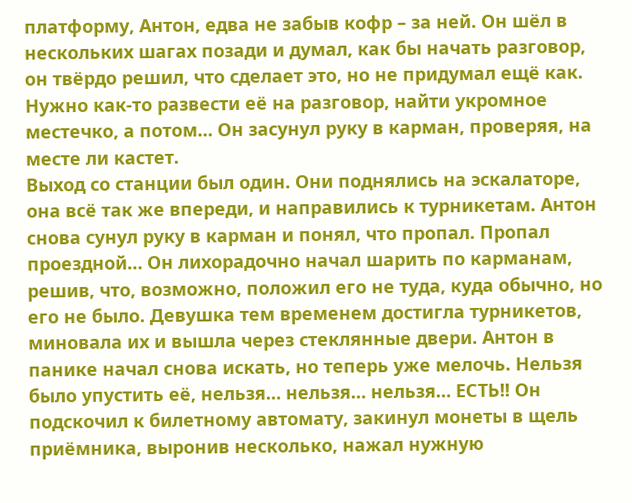платформу, Антон, едва не забыв кофр – за ней. Он шёл в нескольких шагах позади и думал, как бы начать разговор, он твёрдо решил, что сделает это, но не придумал ещё как. Нужно как-то развести её на разговор, найти укромное местечко, а потом… Он засунул руку в карман, проверяя, на месте ли кастет.
Выход со станции был один. Они поднялись на эскалаторе, она всё так же впереди, и направились к турникетам. Антон снова сунул руку в карман и понял, что пропал. Пропал проездной… Он лихорадочно начал шарить по карманам, решив, что, возможно, положил его не туда, куда обычно, но его не было. Девушка тем временем достигла турникетов, миновала их и вышла через стеклянные двери. Антон в панике начал снова искать, но теперь уже мелочь. Нельзя было упустить её, нельзя… нельзя… нельзя… ЕСТЬ!! Он подскочил к билетному автомату, закинул монеты в щель приёмника, выронив несколько, нажал нужную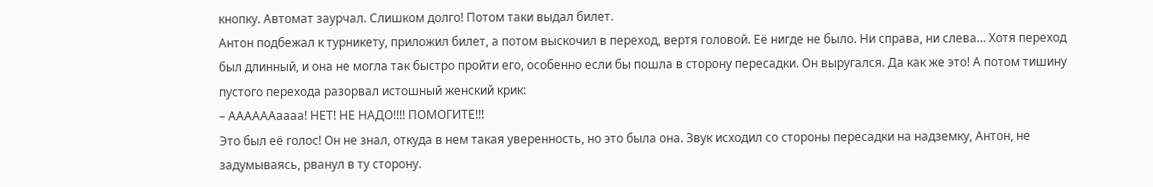кнопку. Автомат заурчал. Слишком долго! Потом таки выдал билет.
Антон подбежал к турникету, приложил билет, а потом выскочил в переход, вертя головой. Её нигде не было. Ни справа, ни слева… Хотя переход был длинный, и она не могла так быстро пройти его, особенно если бы пошла в сторону пересадки. Он выругался. Да как же это! А потом тишину пустого перехода разорвал истошный женский крик:
– ААААААаааа! НЕТ! НЕ НАДО!!!! ПОМОГИТЕ!!!
Это был её голос! Он не знал, откуда в нем такая уверенность, но это была она. Звук исходил со стороны пересадки на надземку, Антон, не задумываясь, рванул в ту сторону.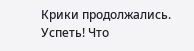Крики продолжались. Успеть! Что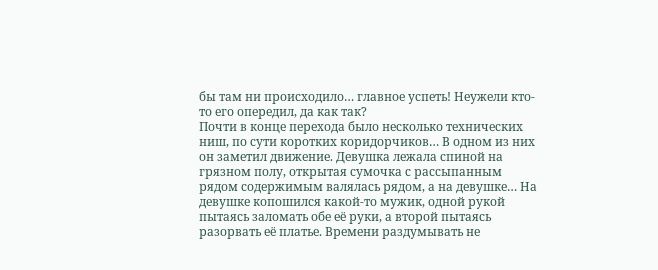бы там ни происходило… главное успеть! Неужели кто-то его опередил, да как так?
Почти в конце перехода было несколько технических ниш, по сути коротких коридорчиков… В одном из них он заметил движение. Девушка лежала спиной на грязном полу, открытая сумочка с рассыпанным рядом содержимым валялась рядом, а на девушке… На девушке копошился какой-то мужик, одной рукой пытаясь заломать обе её руки, а второй пытаясь разорвать её платье. Времени раздумывать не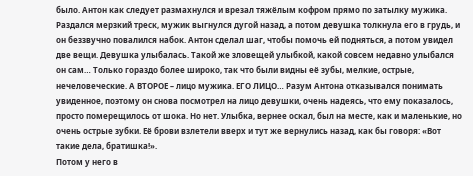было. Антон как следует размахнулся и врезал тяжёлым кофром прямо по затылку мужика. Раздался мерзкий треск, мужик выгнулся дугой назад, а потом девушка толкнула его в грудь, и он беззвучно повалился набок. Антон сделал шаг, чтобы помочь ей подняться, а потом увидел две вещи. Девушка улыбалась. Такой же зловещей улыбкой, какой совсем недавно улыбался он сам… Только гораздо более широко, так что были видны её зубы, мелкие, острые, нечеловеческие. А ВТОРОЕ – лицо мужика. ЕГО ЛИЦО… Разум Антона отказывался понимать увиденное, поэтому он снова посмотрел на лицо девушки, очень надеясь, что ему показалось, просто померещилось от шока. Но нет. Улыбка, вернее оскал, был на месте, как и маленькие, но очень острые зубки. Её брови взлетели вверх и тут же вернулись назад, как бы говоря: «Вот такие дела, братишка!».
Потом у него в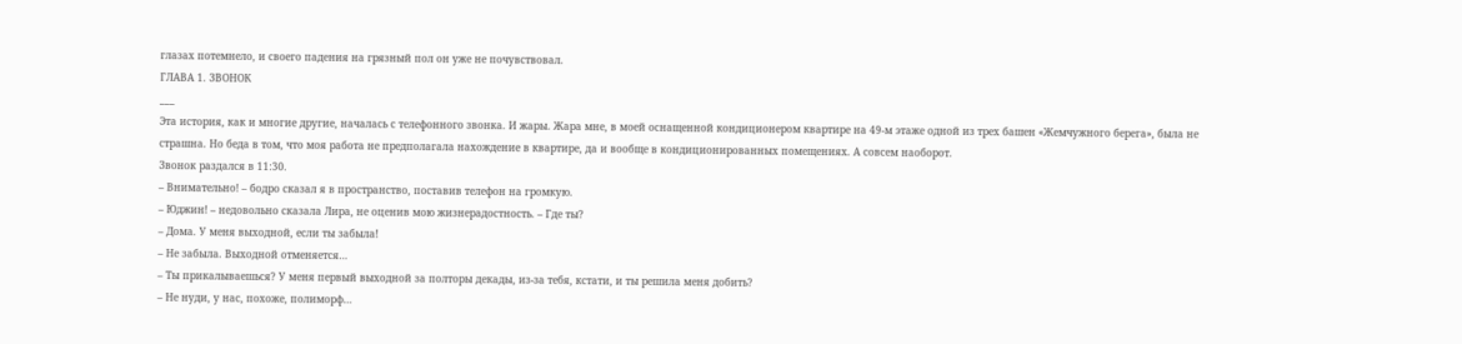глазах потемнело, и своего падения на грязный пол он уже не почувствовал.
ГЛАВА 1. ЗВОНОК
___
Эта история, как и многие другие, началась с телефонного звонка. И жары. Жара мне, в моей оснащенной кондиционером квартире на 49-м этаже одной из трех башен «Жемчужного берега», была не страшна. Но беда в том, что моя работа не предполагала нахождение в квартире, да и вообще в кондиционированных помещениях. А совсем наоборот.
Звонок раздался в 11:30.
– Внимательно! – бодро сказал я в пространство, поставив телефон на громкую.
– Юджин! – недовольно сказала Лира, не оценив мою жизнерадостность. – Где ты?
– Дома. У меня выходной, если ты забыла!
– Не забыла. Выходной отменяется…
– Ты прикалываешься? У меня первый выходной за полторы декады, из-за тебя, кстати, и ты решила меня добить?
– Не нуди, у нас, похоже, полиморф…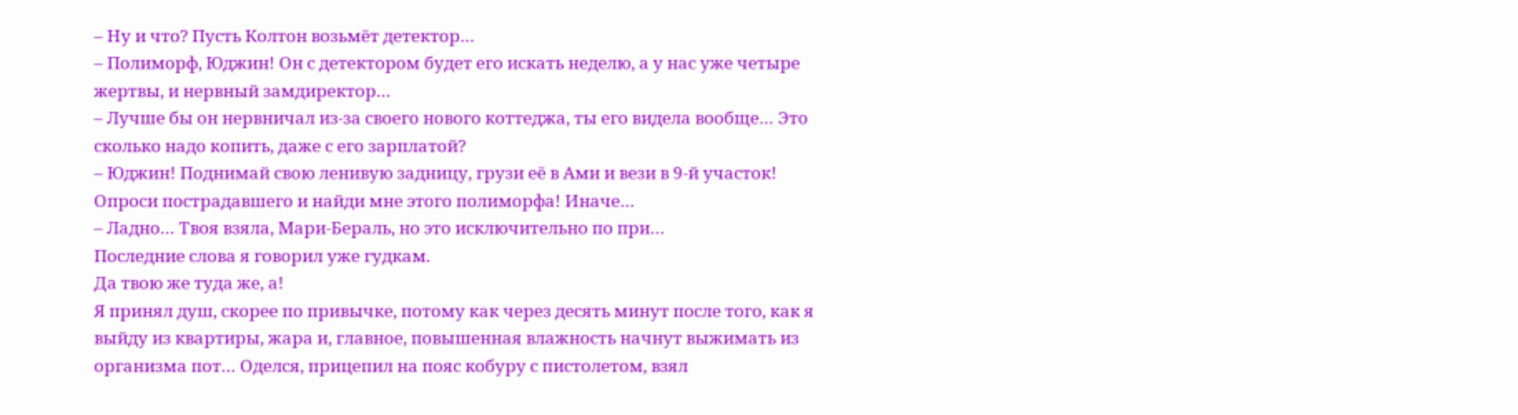– Ну и что? Пусть Колтон возьмёт детектор…
– Полиморф, Юджин! Он с детектором будет его искать неделю, а у нас уже четыре жертвы, и нервный замдиректор…
– Лучше бы он нервничал из-за своего нового коттеджа, ты его видела вообще… Это сколько надо копить, даже с его зарплатой?
– Юджин! Поднимай свою ленивую задницу, грузи её в Ами и вези в 9-й участок! Опроси пострадавшего и найди мне этого полиморфа! Иначе…
– Ладно… Твоя взяла, Мари-Бераль, но это исключительно по при…
Последние слова я говорил уже гудкам.
Да твою же туда же, а!
Я принял душ, скорее по привычке, потому как через десять минут после того, как я выйду из квартиры, жара и, главное, повышенная влажность начнут выжимать из организма пот… Оделся, прицепил на пояс кобуру с пистолетом, взял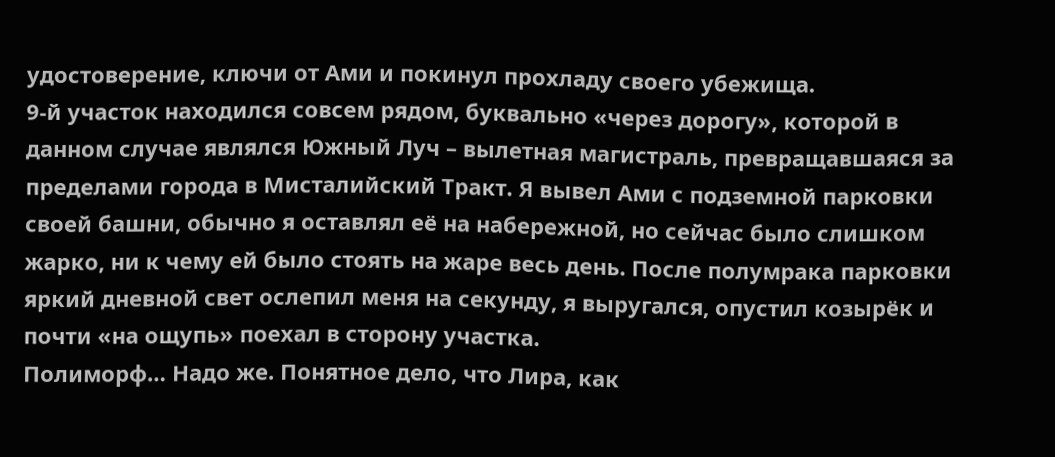удостоверение, ключи от Ами и покинул прохладу своего убежища.
9-й участок находился совсем рядом, буквально «через дорогу», которой в данном случае являлся Южный Луч – вылетная магистраль, превращавшаяся за пределами города в Мисталийский Тракт. Я вывел Ами с подземной парковки своей башни, обычно я оставлял её на набережной, но сейчас было слишком жарко, ни к чему ей было стоять на жаре весь день. После полумрака парковки яркий дневной свет ослепил меня на секунду, я выругался, опустил козырёк и почти «на ощупь» поехал в сторону участка.
Полиморф… Надо же. Понятное дело, что Лира, как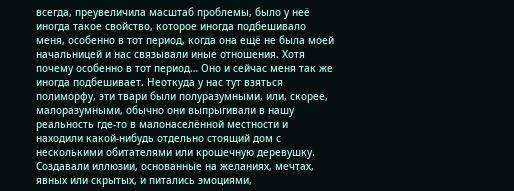всегда, преувеличила масштаб проблемы, было у неё иногда такое свойство, которое иногда подбешивало меня, особенно в тот период, когда она ещё не была моей начальницей и нас связывали иные отношения. Хотя почему особенно в тот период… Оно и сейчас меня так же иногда подбешивает. Неоткуда у нас тут взяться полиморфу, эти твари были полуразумными, или, скорее, малоразумными, обычно они выпрыгивали в нашу реальность где-то в малонаселённой местности и находили какой-нибудь отдельно стоящий дом с несколькими обитателями или крошечную деревушку. Создавали иллюзии, основанные на желаниях, мечтах, явных или скрытых, и питались эмоциями,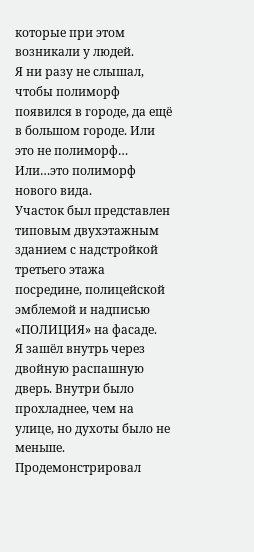которые при этом возникали у людей.
Я ни разу не слышал, чтобы полиморф появился в городе, да ещё в большом городе. Или это не полиморф… Или…это полиморф нового вида.
Участок был представлен типовым двухэтажным зданием с надстройкой третьего этажа посредине, полицейской эмблемой и надписью «ПОЛИЦИЯ» на фасаде.
Я зашёл внутрь через двойную распашную дверь. Внутри было прохладнее, чем на улице, но духоты было не меньше. Продемонстрировал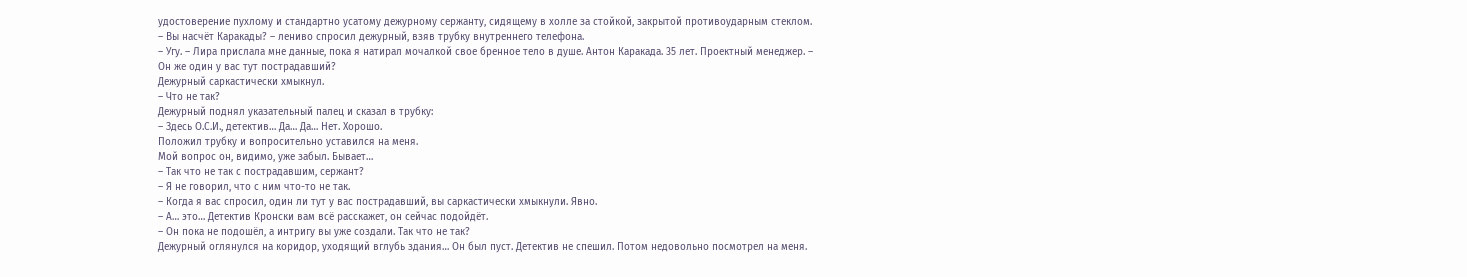удостоверение пухлому и стандартно усатому дежурному сержанту, сидящему в холле за стойкой, закрытой противоударным стеклом.
– Вы насчёт Каракады? – лениво спросил дежурный, взяв трубку внутреннего телефона.
– Угу. – Лира прислала мне данные, пока я натирал мочалкой свое бренное тело в душе. Антон Каракада. 35 лет. Проектный менеджер. – Он же один у вас тут пострадавший?
Дежурный саркастически хмыкнул.
– Что не так?
Дежурный поднял указательный палец и сказал в трубку:
– Здесь О.С.И., детектив… Да… Да… Нет. Хорошо.
Положил трубку и вопросительно уставился на меня.
Мой вопрос он, видимо, уже забыл. Бывает…
– Так что не так с пострадавшим, сержант?
– Я не говорил, что с ним что-то не так.
– Когда я вас спросил, один ли тут у вас пострадавший, вы саркастически хмыкнули. Явно.
– А… это… Детектив Кронски вам всё расскажет, он сейчас подойдёт.
– Он пока не подошёл, а интригу вы уже создали. Так что не так?
Дежурный оглянулся на коридор, уходящий вглубь здания… Он был пуст. Детектив не спешил. Потом недовольно посмотрел на меня.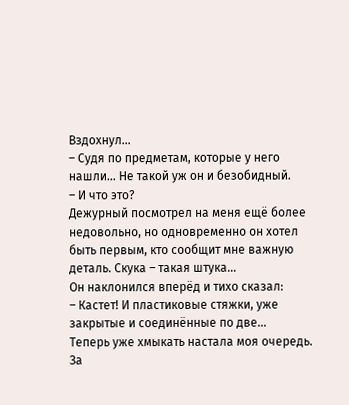Вздохнул…
– Судя по предметам, которые у него нашли… Не такой уж он и безобидный.
– И что это?
Дежурный посмотрел на меня ещё более недовольно, но одновременно он хотел быть первым, кто сообщит мне важную деталь. Скука – такая штука…
Он наклонился вперёд и тихо сказал:
– Кастет! И пластиковые стяжки, уже закрытые и соединённые по две…
Теперь уже хмыкать настала моя очередь.
За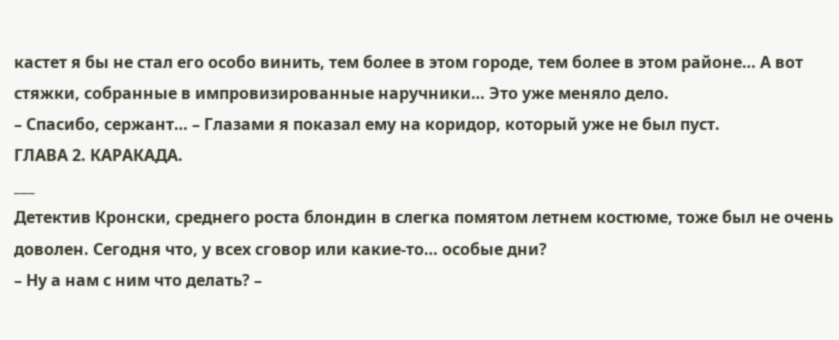кастет я бы не стал его особо винить, тем более в этом городе, тем более в этом районе… А вот стяжки, собранные в импровизированные наручники… Это уже меняло дело.
– Спасибо, сержант… – Глазами я показал ему на коридор, который уже не был пуст.
ГЛАВА 2. КАРАКАДА.
___
Детектив Кронски, среднего роста блондин в слегка помятом летнем костюме, тоже был не очень доволен. Сегодня что, у всех сговор или какие-то… особые дни?
– Ну а нам с ним что делать? –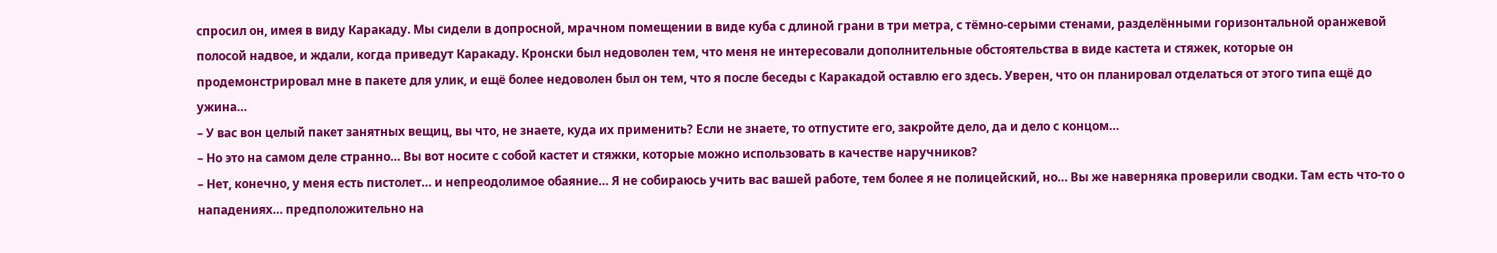спросил он, имея в виду Каракаду. Мы сидели в допросной, мрачном помещении в виде куба с длиной грани в три метра, с тёмно-серыми стенами, разделёнными горизонтальной оранжевой полосой надвое, и ждали, когда приведут Каракаду. Кронски был недоволен тем, что меня не интересовали дополнительные обстоятельства в виде кастета и стяжек, которые он продемонстрировал мне в пакете для улик, и ещё более недоволен был он тем, что я после беседы с Каракадой оставлю его здесь. Уверен, что он планировал отделаться от этого типа ещё до ужина…
– У вас вон целый пакет занятных вещиц, вы что, не знаете, куда их применить? Если не знаете, то отпустите его, закройте дело, да и дело с концом…
– Но это на самом деле странно… Вы вот носите с собой кастет и стяжки, которые можно использовать в качестве наручников?
– Нет, конечно, у меня есть пистолет… и непреодолимое обаяние… Я не собираюсь учить вас вашей работе, тем более я не полицейский, но… Вы же наверняка проверили сводки. Там есть что-то о нападениях… предположительно на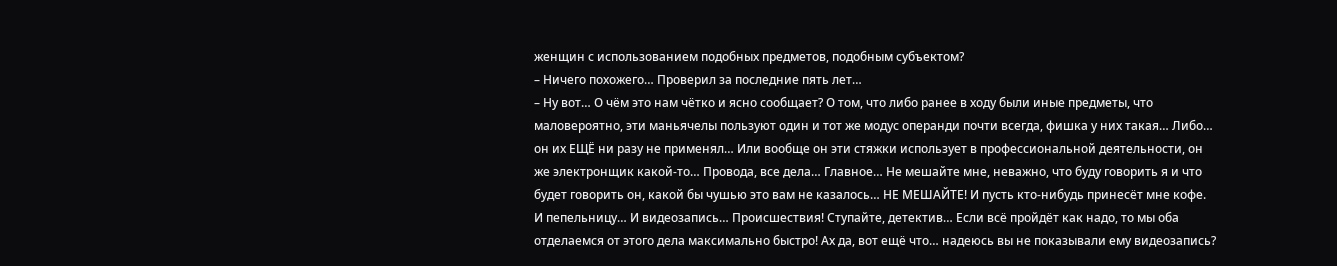женщин с использованием подобных предметов, подобным субъектом?
– Ничего похожего… Проверил за последние пять лет…
– Ну вот… О чём это нам чётко и ясно сообщает? О том, что либо ранее в ходу были иные предметы, что маловероятно, эти маньячелы пользуют один и тот же модус операнди почти всегда, фишка у них такая… Либо… он их ЕЩЁ ни разу не применял… Или вообще он эти стяжки использует в профессиональной деятельности, он же электронщик какой-то… Провода, все дела… Главное… Не мешайте мне, неважно, что буду говорить я и что будет говорить он, какой бы чушью это вам не казалось… НЕ МЕШАЙТЕ! И пусть кто-нибудь принесёт мне кофе. И пепельницу… И видеозапись… Происшествия! Ступайте, детектив… Если всё пройдёт как надо, то мы оба отделаемся от этого дела максимально быстро! Ах да, вот ещё что… надеюсь вы не показывали ему видеозапись?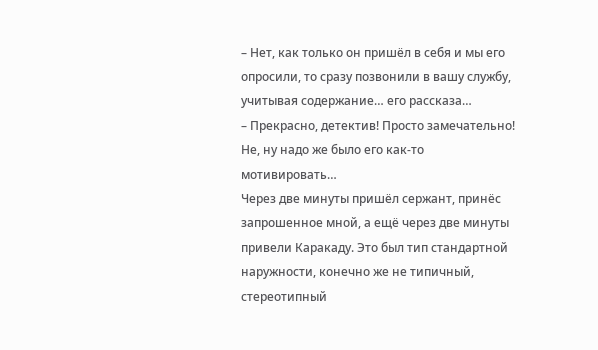– Нет, как только он пришёл в себя и мы его опросили, то сразу позвонили в вашу службу, учитывая содержание… его рассказа…
– Прекрасно, детектив! Просто замечательно!
Не, ну надо же было его как-то мотивировать…
Через две минуты пришёл сержант, принёс запрошенное мной, а ещё через две минуты привели Каракаду. Это был тип стандартной наружности, конечно же не типичный, стереотипный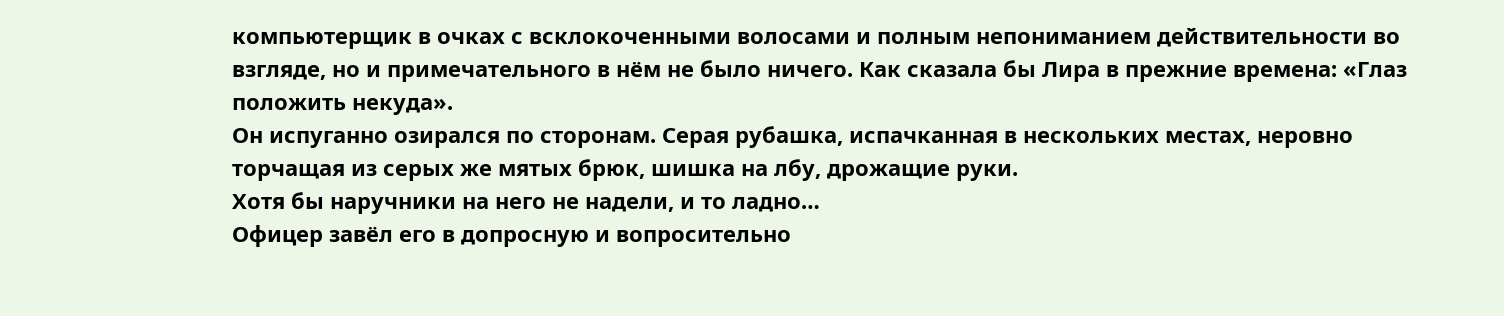компьютерщик в очках с всклокоченными волосами и полным непониманием действительности во взгляде, но и примечательного в нём не было ничего. Как сказала бы Лира в прежние времена: «Глаз положить некуда».
Он испуганно озирался по сторонам. Серая рубашка, испачканная в нескольких местах, неровно торчащая из серых же мятых брюк, шишка на лбу, дрожащие руки.
Хотя бы наручники на него не надели, и то ладно…
Офицер завёл его в допросную и вопросительно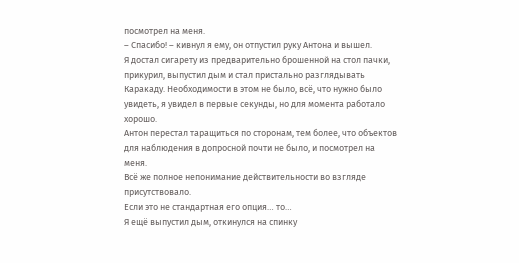посмотрел на меня.
– Спасибо! – кивнул я ему, он отпустил руку Антона и вышел.
Я достал сигарету из предварительно брошенной на стол пачки, прикурил, выпустил дым и стал пристально разглядывать Каракаду. Необходимости в этом не было, всё, что нужно было увидеть, я увидел в первые секунды, но для момента работало хорошо.
Антон перестал таращиться по сторонам, тем более, что объектов для наблюдения в допросной почти не было, и посмотрел на меня.
Всё же полное непонимание действительности во взгляде присутствовало.
Если это не стандартная его опция… то…
Я ещё выпустил дым, откинулся на спинку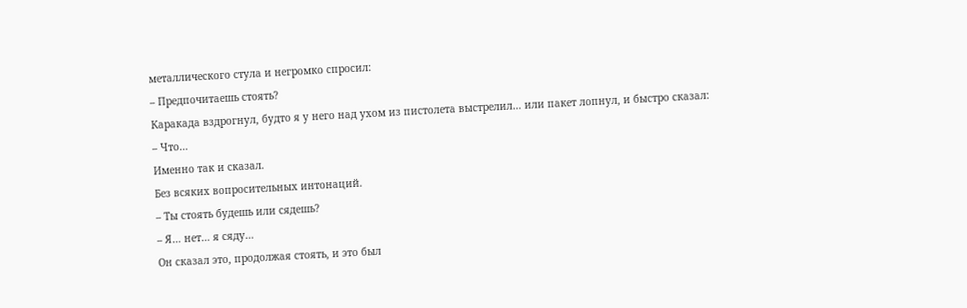металлического стула и негромко спросил:
– Предпочитаешь стоять?
Каракада вздрогнул, будто я у него над ухом из пистолета выстрелил… или пакет лопнул, и быстро сказал:
– Что…
Именно так и сказал.
Без всяких вопросительных интонаций.
– Ты стоять будешь или сядешь?
– Я… нет… я сяду…
Он сказал это, продолжая стоять, и это был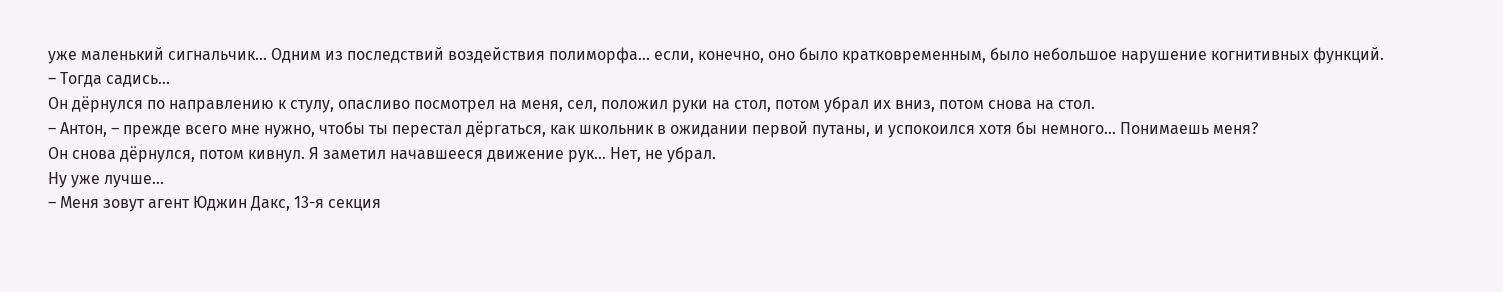уже маленький сигнальчик… Одним из последствий воздействия полиморфа… если, конечно, оно было кратковременным, было небольшое нарушение когнитивных функций.
– Тогда садись…
Он дёрнулся по направлению к стулу, опасливо посмотрел на меня, сел, положил руки на стол, потом убрал их вниз, потом снова на стол.
– Антон, – прежде всего мне нужно, чтобы ты перестал дёргаться, как школьник в ожидании первой путаны, и успокоился хотя бы немного… Понимаешь меня?
Он снова дёрнулся, потом кивнул. Я заметил начавшееся движение рук… Нет, не убрал.
Ну уже лучше…
– Меня зовут агент Юджин Дакс, 13-я секция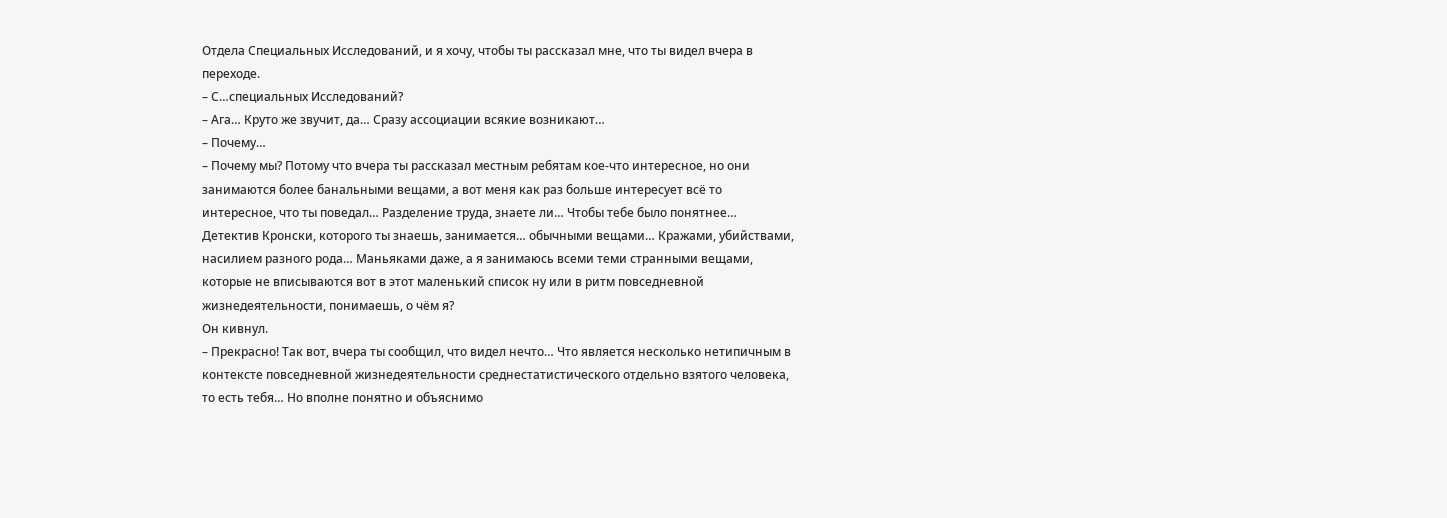Отдела Специальных Исследований, и я хочу, чтобы ты рассказал мне, что ты видел вчера в переходе.
– С…специальных Исследований?
– Ага… Круто же звучит, да… Сразу ассоциации всякие возникают…
– Почему…
– Почему мы? Потому что вчера ты рассказал местным ребятам кое-что интересное, но они занимаются более банальными вещами, а вот меня как раз больше интересует всё то интересное, что ты поведал… Разделение труда, знаете ли… Чтобы тебе было понятнее… Детектив Кронски, которого ты знаешь, занимается… обычными вещами… Кражами, убийствами, насилием разного рода… Маньяками даже, а я занимаюсь всеми теми странными вещами, которые не вписываются вот в этот маленький список ну или в ритм повседневной жизнедеятельности, понимаешь, о чём я?
Он кивнул.
– Прекрасно! Так вот, вчера ты сообщил, что видел нечто… Что является несколько нетипичным в контексте повседневной жизнедеятельности среднестатистического отдельно взятого человека, то есть тебя… Но вполне понятно и объяснимо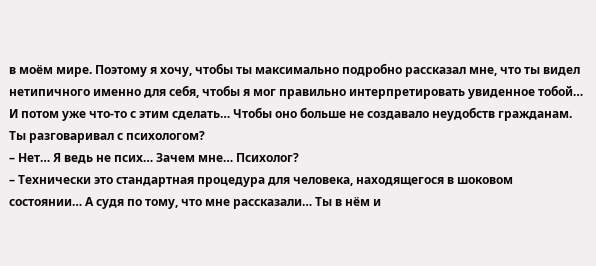в моём мире. Поэтому я хочу, чтобы ты максимально подробно рассказал мне, что ты видел нетипичного именно для себя, чтобы я мог правильно интерпретировать увиденное тобой… И потом уже что-то с этим сделать… Чтобы оно больше не создавало неудобств гражданам. Ты разговаривал с психологом?
– Нет… Я ведь не псих… Зачем мне… Психолог?
– Технически это стандартная процедура для человека, находящегося в шоковом состоянии… А судя по тому, что мне рассказали… Ты в нём и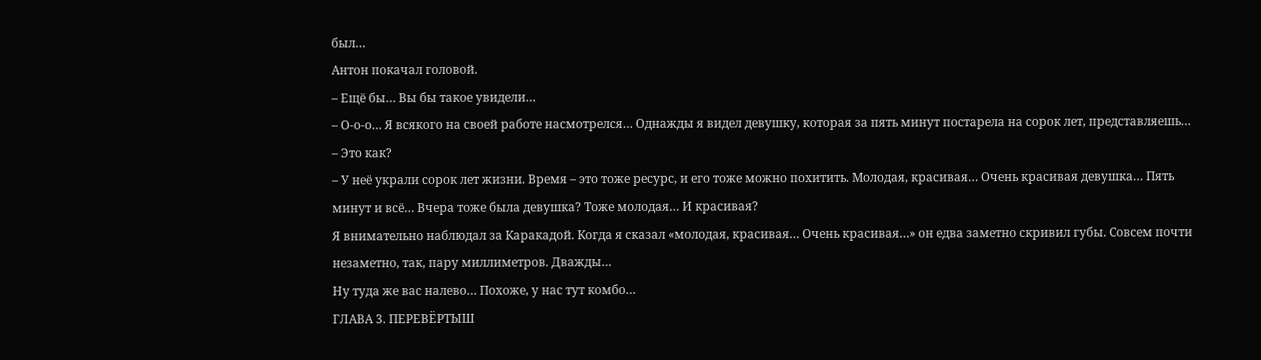был…
Антон покачал головой.
– Ещё бы… Вы бы такое увидели…
– О-о-о… Я всякого на своей работе насмотрелся… Однажды я видел девушку, которая за пять минут постарела на сорок лет, представляешь…
– Это как?
– У неё украли сорок лет жизни. Время – это тоже ресурс, и его тоже можно похитить. Молодая, красивая… Очень красивая девушка… Пять минут и всё… Вчера тоже была девушка? Тоже молодая… И красивая?
Я внимательно наблюдал за Каракадой. Когда я сказал «молодая, красивая… Очень красивая…» он едва заметно скривил губы. Совсем почти незаметно, так, пару миллиметров. Дважды…
Ну туда же вас налево… Похоже, у нас тут комбо…
ГЛАВА 3. ПЕРЕВЁРТЫШ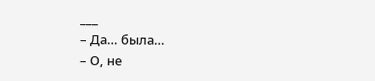___
– Да… была…
– О, не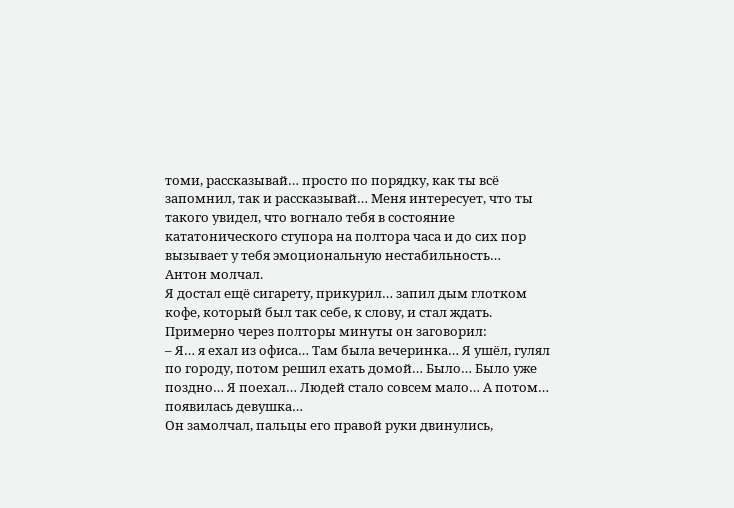томи, рассказывай… просто по порядку, как ты всё запомнил, так и рассказывай… Меня интересует, что ты такого увидел, что вогнало тебя в состояние кататонического ступора на полтора часа и до сих пор вызывает у тебя эмоциональную нестабильность…
Антон молчал.
Я достал ещё сигарету, прикурил… запил дым глотком кофе, который был так себе, к слову, и стал ждать.
Примерно через полторы минуты он заговорил:
– Я… я ехал из офиса… Там была вечеринка… Я ушёл, гулял по городу, потом решил ехать домой… Было… Было уже поздно… Я поехал… Людей стало совсем мало… А потом… появилась девушка…
Он замолчал, пальцы его правой руки двинулись,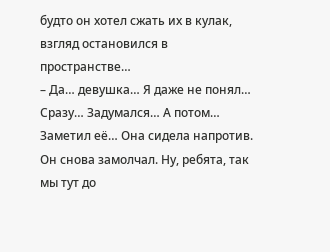будто он хотел сжать их в кулак, взгляд остановился в пространстве…
– Да… девушка… Я даже не понял… Сразу… Задумался… А потом… Заметил её… Она сидела напротив.
Он снова замолчал. Ну, ребята, так мы тут до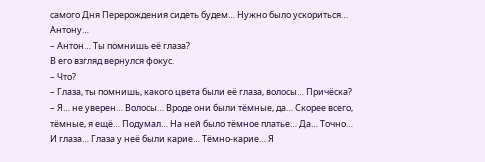самого Дня Перерождения сидеть будем… Нужно было ускориться… Антону…
– Антон… Ты помнишь её глаза?
В его взгляд вернулся фокус.
– Что?
– Глаза, ты помнишь, какого цвета были её глаза, волосы… Причёска?
– Я… не уверен… Волосы… Вроде они были тёмные, да… Скорее всего, тёмные, я ещё… Подумал… На ней было тёмное платье… Да… Точно… И глаза… Глаза у неё были карие… Тёмно-карие… Я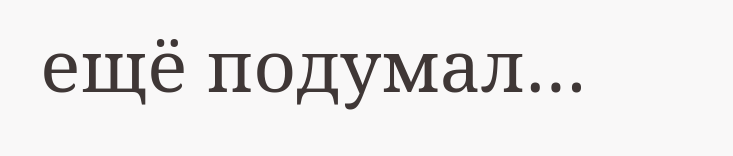ещё подумал…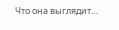Что она выглядит…